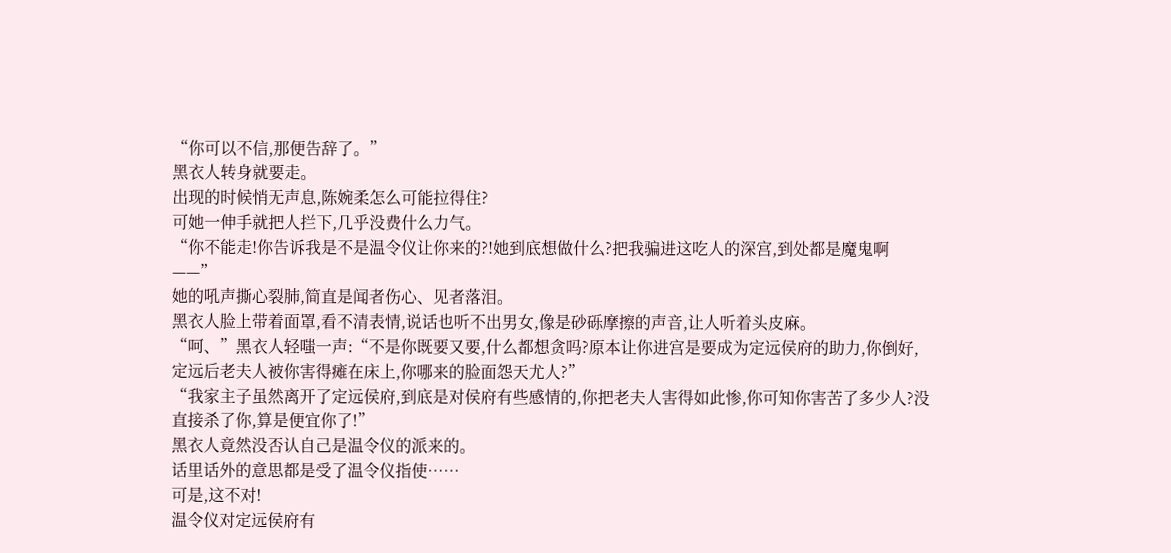“你可以不信,那便告辞了。”
黑衣人转身就要走。
出现的时候悄无声息,陈婉柔怎么可能拉得住?
可她一伸手就把人拦下,几乎没费什么力气。
“你不能走!你告诉我是不是温令仪让你来的?!她到底想做什么?把我骗进这吃人的深宫,到处都是魔鬼啊——”
她的吼声撕心裂肺,简直是闻者伤心、见者落泪。
黑衣人脸上带着面罩,看不清表情,说话也听不出男女,像是砂砾摩擦的声音,让人听着头皮麻。
“呵、”黑衣人轻嗤一声:“不是你既要又要,什么都想贪吗?原本让你进宫是要成为定远侯府的助力,你倒好,定远后老夫人被你害得瘫在床上,你哪来的脸面怨天尤人?”
“我家主子虽然离开了定远侯府,到底是对侯府有些感情的,你把老夫人害得如此惨,你可知你害苦了多少人?没直接杀了你,算是便宜你了!”
黑衣人竟然没否认自己是温令仪的派来的。
话里话外的意思都是受了温令仪指使……
可是,这不对!
温令仪对定远侯府有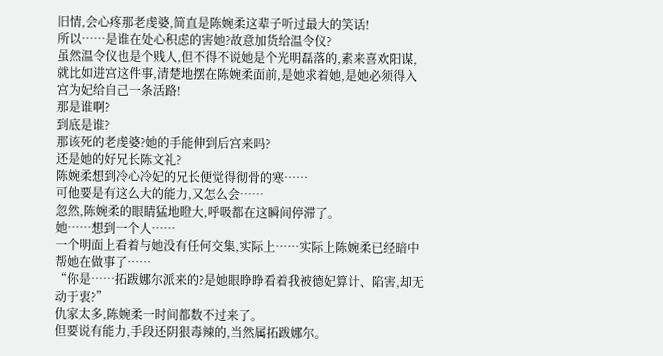旧情,会心疼那老虔婆,简直是陈婉柔这辈子听过最大的笑话!
所以……是谁在处心积虑的害她?故意加货给温令仪?
虽然温令仪也是个贱人,但不得不说她是个光明磊落的,素来喜欢阳谋,就比如进宫这件事,清楚地摆在陈婉柔面前,是她求着她,是她必须得入宫为妃给自己一条活路!
那是谁啊?
到底是谁?
那该死的老虔婆?她的手能伸到后宫来吗?
还是她的好兄长陈文礼?
陈婉柔想到冷心冷妃的兄长便觉得彻骨的寒……
可他要是有这么大的能力,又怎么会……
忽然,陈婉柔的眼睛猛地瞪大,呼吸都在这瞬间停滞了。
她……想到一个人……
一个明面上看着与她没有任何交集,实际上……实际上陈婉柔已经暗中帮她在做事了……
“你是……拓跋娜尔派来的?是她眼睁睁看着我被德妃算计、陷害,却无动于衷?”
仇家太多,陈婉柔一时间都数不过来了。
但要说有能力,手段还阴狠毒辣的,当然属拓跋娜尔。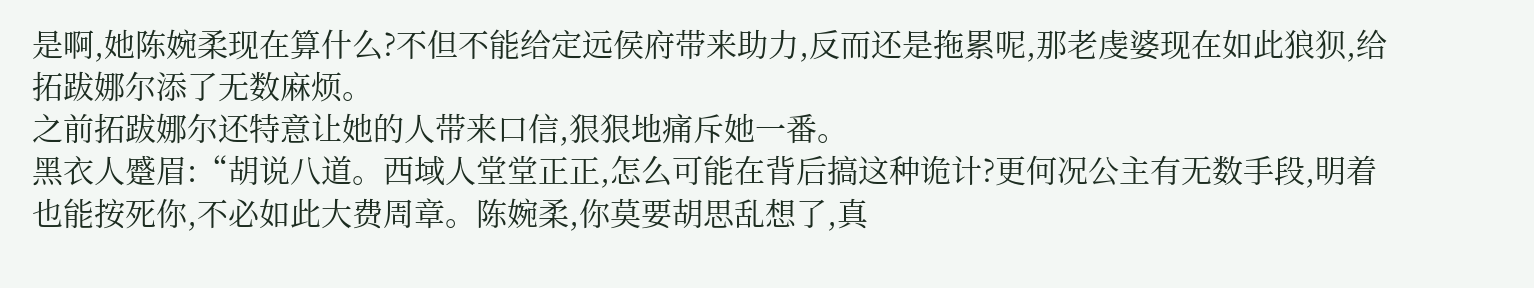是啊,她陈婉柔现在算什么?不但不能给定远侯府带来助力,反而还是拖累呢,那老虔婆现在如此狼狈,给拓跋娜尔添了无数麻烦。
之前拓跋娜尔还特意让她的人带来口信,狠狠地痛斥她一番。
黑衣人蹙眉:“胡说八道。西域人堂堂正正,怎么可能在背后搞这种诡计?更何况公主有无数手段,明着也能按死你,不必如此大费周章。陈婉柔,你莫要胡思乱想了,真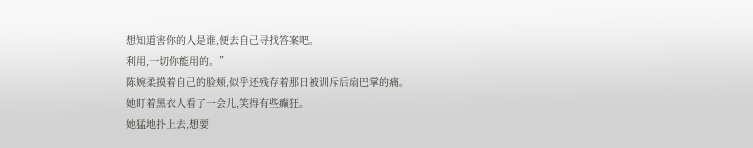想知道害你的人是谁,便去自己寻找答案吧。
利用,一切你能用的。”
陈婉柔摸着自己的脸颊,似乎还残存着那日被训斥后扇巴掌的痛。
她盯着黑衣人看了一会儿,笑得有些癫狂。
她猛地扑上去,想要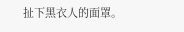扯下黑衣人的面罩。